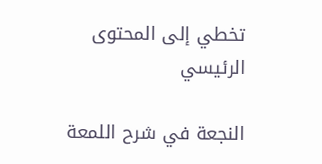تخطي إلى المحتوى الرئيسي

النجعة في شرح اللمعة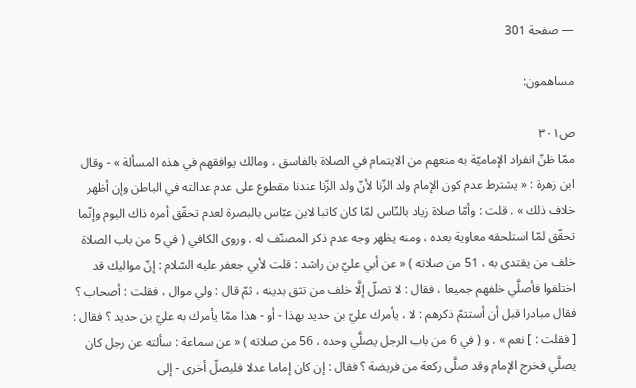— صفحة 301

مساهمون:

ص٣٠١
ممّا ظنّ انفراد الإماميّة به منعهم من الايتمام في الصلاة بالفاسق ، ومالك يوافقهم في هذه المسألة » - وقال ابن زهرة : « يشترط عدم كون الإمام ولد الزّنا لأنّ ولد الزّنا عندنا مقطوع على عدم عدالته في الباطن وإن أظهر خلاف ذلك » . قلت : وأمّا صلاة زياد بالنّاس لمّا كان كاتبا لابن عبّاس بالبصرة لعدم تحقّق أمره ذاك اليوم وإنّما تحقّق لمّا استلحقه معاوية بعده ، ومنه يظهر وجه عدم ذكر المصنّف له . وروى الكافي ( في 5 من باب الصلاة خلف من يقتدى به ، 51 من صلاته ) « عن أبي عليّ بن راشد : قلت لأبي جعفر عليه السّلام : إنّ مواليك قد اختلفوا فأصلَّي خلفهم جميعا ، فقال : لا تصلّ إلَّا خلف من تثق بدينه ، ثمّ قال : ولي موال ، فقلت : أصحاب ؟ فقال مبادرا قبل أن أستتمّ ذكرهم : لا ، يأمرك عليّ بن حديد بهذا - أو - هذا ممّا يأمرك به عليّ بن حديد ؟ فقال : [ فقلت : ] نعم » . و ( في 6 من باب الرجل يصلَّي وحده ، 56 من صلاته ) « عن سماعة : سألته عن رجل كان يصلَّي فخرج الإمام وقد صلَّى ركعة من فريضة ؟ فقال : إن كان إماما عدلا فليصلّ أخرى - إلى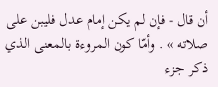أن قال - فإن لم يكن إمام عدل فليبن على صلاته » . وأمّا كون المروءة بالمعنى الذي ذكر جزء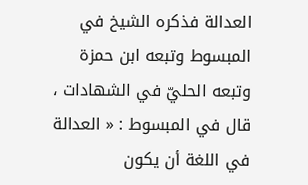العدالة فذكره الشيخ في المبسوط وتبعه ابن حمزة وتبعه الحليّ في الشهادات ، قال في المبسوط : « العدالة في اللغة أن يكون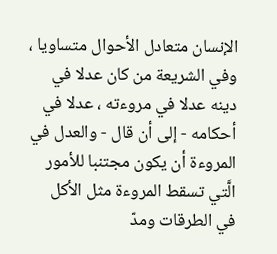الإنسان متعادل الأحوال متساويا ، وفي الشريعة من كان عدلا في دينه عدلا في مروءته ، عدلا في أحكامه - إلى أن قال - والعدل في المروءة أن يكون مجتنبا للأمور الَّتي تسقط المروءة مثل الأكل في الطرقات ومدّ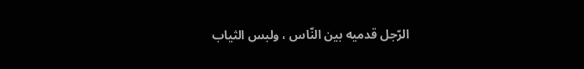الرّجل قدميه بين النّاس ، ولبس الثياب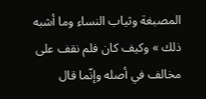المصبغة وثياب النساء وما أشبه ذلك » وكيف كان فلم نقف على مخالف في أصله وإنّما قال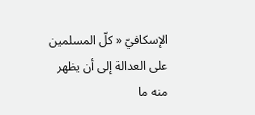الإسكافيّ « كلّ المسلمين على العدالة إلى أن يظهر منه ما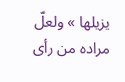يزيلها » ولعلّ مراده من رأى